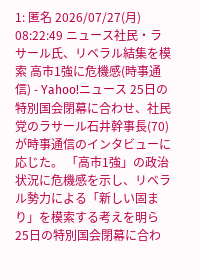1: 匿名 2026/07/27(月) 08:22:49 ニュース社民・ラサール氏、リベラル結集を模索 高市1強に危機感(時事通信) - Yahoo!ニュース 25日の特別国会閉幕に合わせ、社民党のラサール石井幹事長(70)が時事通信のインタビューに応じた。 「高市1強」の政治状況に危機感を示し、リベラル勢力による「新しい固まり」を模索する考えを明ら25日の特別国会閉幕に合わ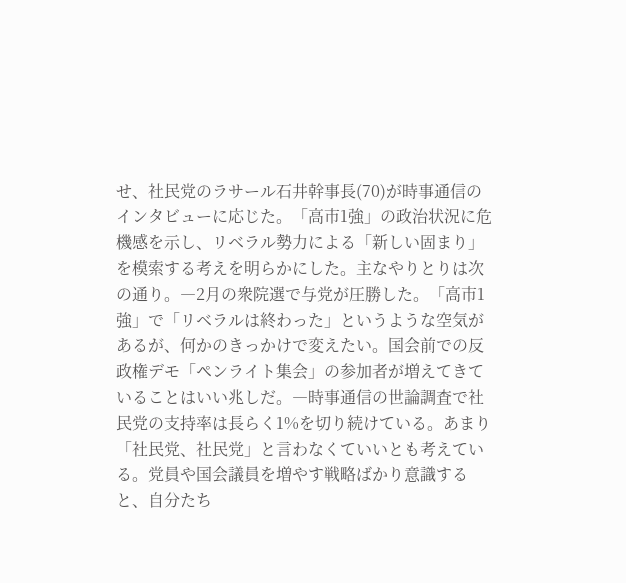せ、社民党のラサール石井幹事長(70)が時事通信のインタビューに応じた。「高市1強」の政治状況に危機感を示し、リベラル勢力による「新しい固まり」を模索する考えを明らかにした。主なやりとりは次の通り。―2月の衆院選で与党が圧勝した。「高市1強」で「リベラルは終わった」というような空気があるが、何かのきっかけで変えたい。国会前での反政権デモ「ペンライト集会」の参加者が増えてきていることはいい兆しだ。―時事通信の世論調査で社民党の支持率は長らく1%を切り続けている。あまり「社民党、社民党」と言わなくていいとも考えている。党員や国会議員を増やす戦略ばかり意識すると、自分たち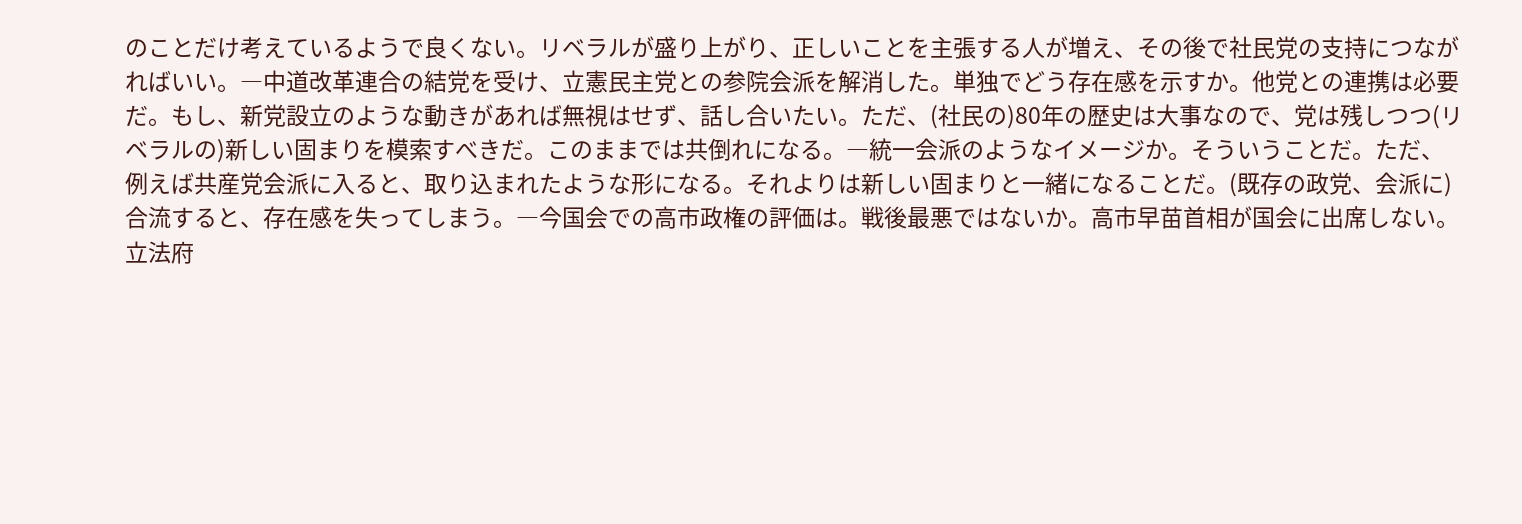のことだけ考えているようで良くない。リベラルが盛り上がり、正しいことを主張する人が増え、その後で社民党の支持につながればいい。―中道改革連合の結党を受け、立憲民主党との参院会派を解消した。単独でどう存在感を示すか。他党との連携は必要だ。もし、新党設立のような動きがあれば無視はせず、話し合いたい。ただ、(社民の)80年の歴史は大事なので、党は残しつつ(リベラルの)新しい固まりを模索すべきだ。このままでは共倒れになる。―統一会派のようなイメージか。そういうことだ。ただ、例えば共産党会派に入ると、取り込まれたような形になる。それよりは新しい固まりと一緒になることだ。(既存の政党、会派に)合流すると、存在感を失ってしまう。―今国会での高市政権の評価は。戦後最悪ではないか。高市早苗首相が国会に出席しない。立法府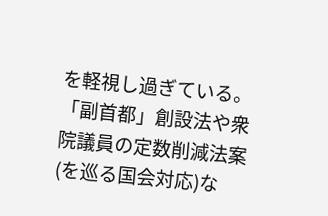を軽視し過ぎている。「副首都」創設法や衆院議員の定数削減法案(を巡る国会対応)な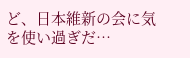ど、日本維新の会に気を使い過ぎだ…